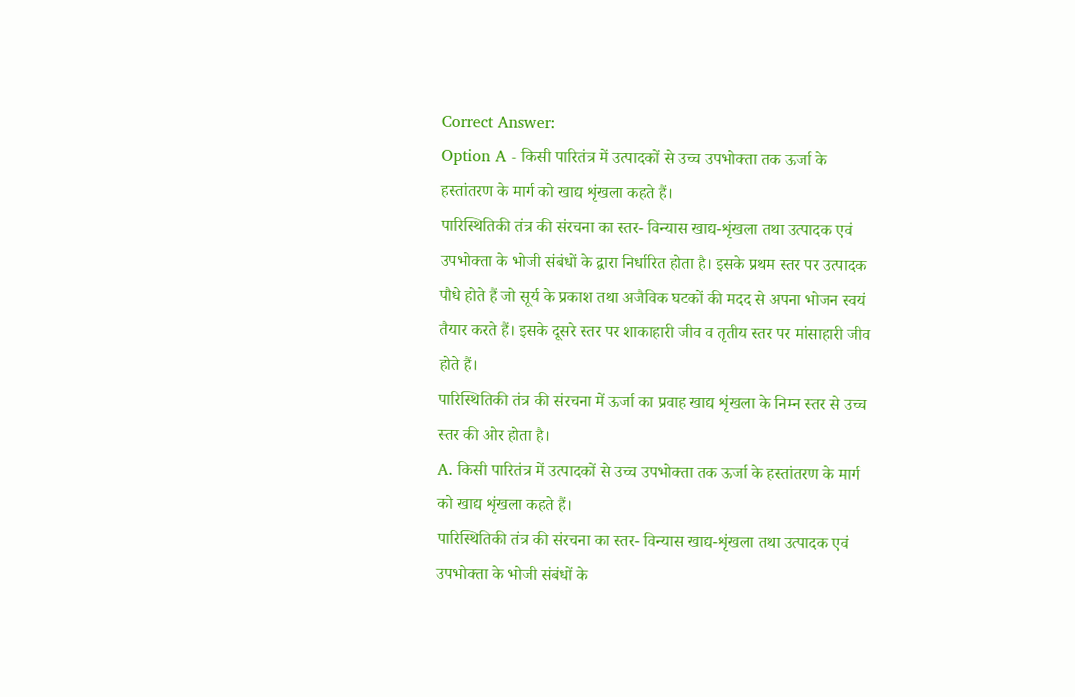Correct Answer:
Option A - किसी पारितंत्र में उत्पादकों से उच्च उपभोक्ता तक ऊर्जा के हस्तांतरण के मार्ग को खाद्य शृंखला कहते हैं।
पारिस्थितिकी तंत्र की संरचना का स्तर- विन्यास खाद्य-शृंखला तथा उत्पादक एवं उपभोक्ता के भोजी संबंधों के द्वारा निर्धारित होता है। इसके प्रथम स्तर पर उत्पादक पौधे होते हैं जो सूर्य के प्रकाश तथा अजैविक घटकों की मदद से अपना भोजन स्वयं तैयार करते हैं। इसके दूसरे स्तर पर शाकाहारी जीव व तृतीय स्तर पर मांसाहारी जीव होते हैं।
पारिस्थितिकी तंत्र की संरचना में ऊर्जा का प्रवाह खाद्य शृंखला के निम्न स्तर से उच्च स्तर की ओर होता है।
A. किसी पारितंत्र में उत्पादकों से उच्च उपभोक्ता तक ऊर्जा के हस्तांतरण के मार्ग को खाद्य शृंखला कहते हैं।
पारिस्थितिकी तंत्र की संरचना का स्तर- विन्यास खाद्य-शृंखला तथा उत्पादक एवं उपभोक्ता के भोजी संबंधों के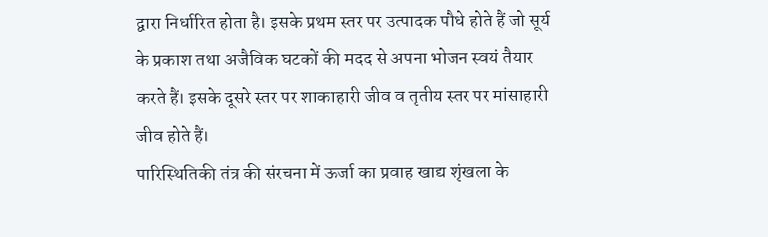द्वारा निर्धारित होता है। इसके प्रथम स्तर पर उत्पादक पौधे होते हैं जो सूर्य के प्रकाश तथा अजैविक घटकों की मदद से अपना भोजन स्वयं तैयार करते हैं। इसके दूसरे स्तर पर शाकाहारी जीव व तृतीय स्तर पर मांसाहारी जीव होते हैं।
पारिस्थितिकी तंत्र की संरचना में ऊर्जा का प्रवाह खाद्य शृंखला के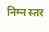निम्न स्तर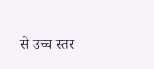से उच्च स्तर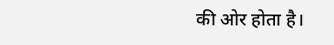की ओर होता है।